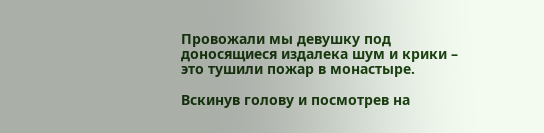Провожали мы девушку под доносящиеся издалека шум и крики – это тушили пожар в монастыре.

Вскинув голову и посмотрев на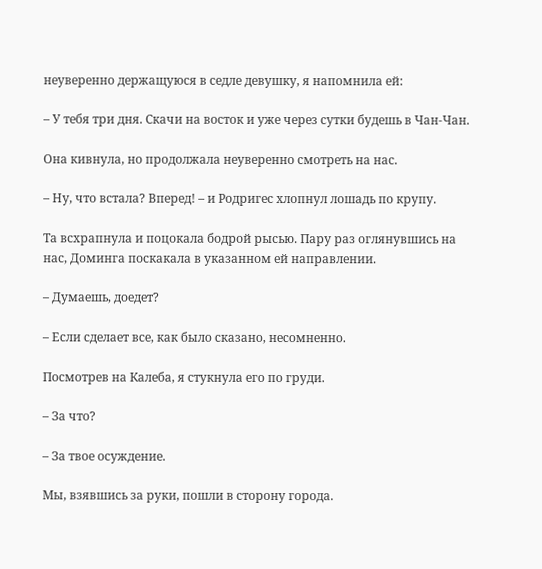неуверенно держащуюся в седле девушку, я напомнила ей:

– У тебя три дня. Скачи на восток и уже через сутки будешь в Чан-Чан.

Она кивнула, но продолжала неуверенно смотреть на нас.

– Ну, что встала? Вперед! – и Родригес хлопнул лошадь по крупу.

Та всхрапнула и поцокала бодрой рысью. Пару раз оглянувшись на нас, Доминга поскакала в указанном ей направлении.

– Думаешь, доедет?

– Если сделает все, как было сказано, несомненно.

Посмотрев на Калеба, я стукнула его по груди.

– За что?

– За твое осуждение.

Мы, взявшись за руки, пошли в сторону города.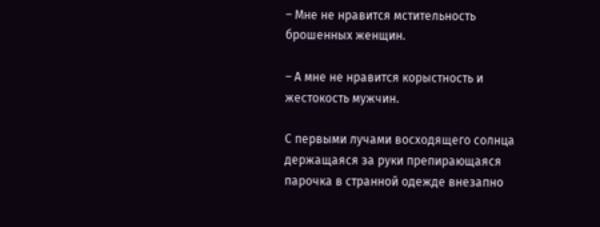– Мне не нравится мстительность брошенных женщин.

– А мне не нравится корыстность и жестокость мужчин.

С первыми лучами восходящего солнца держащаяся за руки препирающаяся парочка в странной одежде внезапно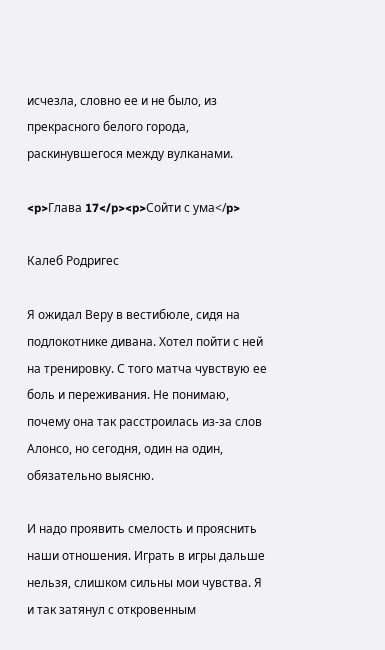исчезла, словно ее и не было, из прекрасного белого города, раскинувшегося между вулканами.

<p>Глава 17</p><p>Сойти с ума</p>

Калеб Родригес

Я ожидал Веру в вестибюле, сидя на подлокотнике дивана. Хотел пойти с ней на тренировку. С того матча чувствую ее боль и переживания. Не понимаю, почему она так расстроилась из-за слов Алонсо, но сегодня, один на один, обязательно выясню.

И надо проявить смелость и прояснить наши отношения. Играть в игры дальше нельзя, слишком сильны мои чувства. Я и так затянул с откровенным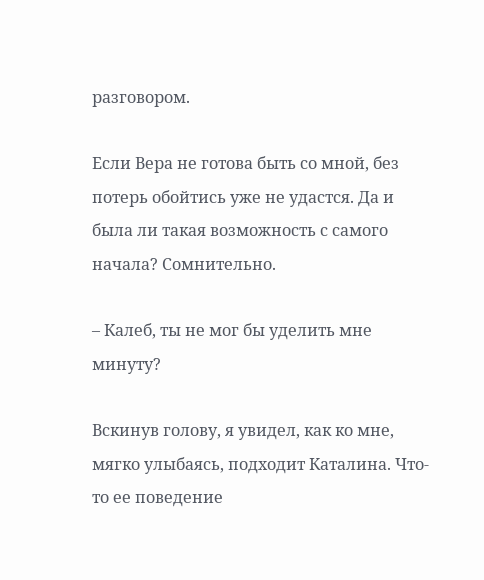разговором.

Если Вера не готова быть со мной, без потерь обойтись уже не удастся. Да и была ли такая возможность с самого начала? Сомнительно.

– Калеб, ты не мог бы уделить мне минуту?

Вскинув голову, я увидел, как ко мне, мягко улыбаясь, подходит Каталина. Что-то ее поведение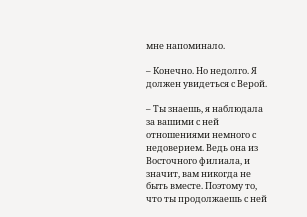мне напоминало.

– Конечно. Но недолго. Я должен увидеться с Верой.

– Ты знаешь, я наблюдала за вашими с ней отношениями немного с недоверием. Ведь она из Восточного филиала, и значит, вам никогда не быть вместе. Поэтому то, что ты продолжаешь с ней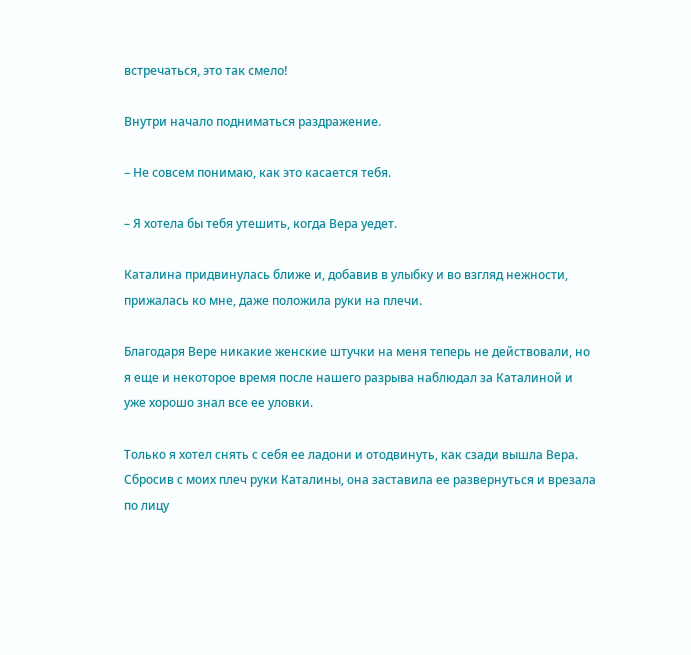встречаться, это так смело!

Внутри начало подниматься раздражение.

– Не совсем понимаю, как это касается тебя.

– Я хотела бы тебя утешить, когда Вера уедет.

Каталина придвинулась ближе и, добавив в улыбку и во взгляд нежности, прижалась ко мне, даже положила руки на плечи.

Благодаря Вере никакие женские штучки на меня теперь не действовали, но я еще и некоторое время после нашего разрыва наблюдал за Каталиной и уже хорошо знал все ее уловки.

Только я хотел снять с себя ее ладони и отодвинуть, как сзади вышла Вера. Сбросив с моих плеч руки Каталины, она заставила ее развернуться и врезала по лицу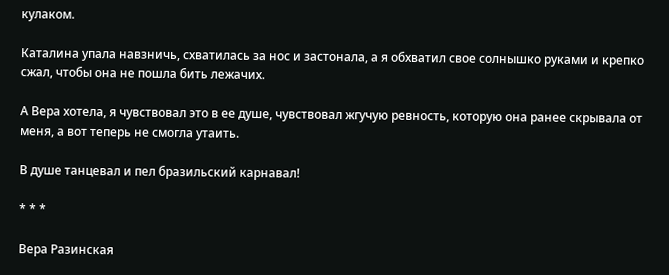кулаком.

Каталина упала навзничь, схватилась за нос и застонала, а я обхватил свое солнышко руками и крепко сжал, чтобы она не пошла бить лежачих.

А Вера хотела, я чувствовал это в ее душе, чувствовал жгучую ревность, которую она ранее скрывала от меня, а вот теперь не смогла утаить.

В душе танцевал и пел бразильский карнавал!

* * *

Вера Разинская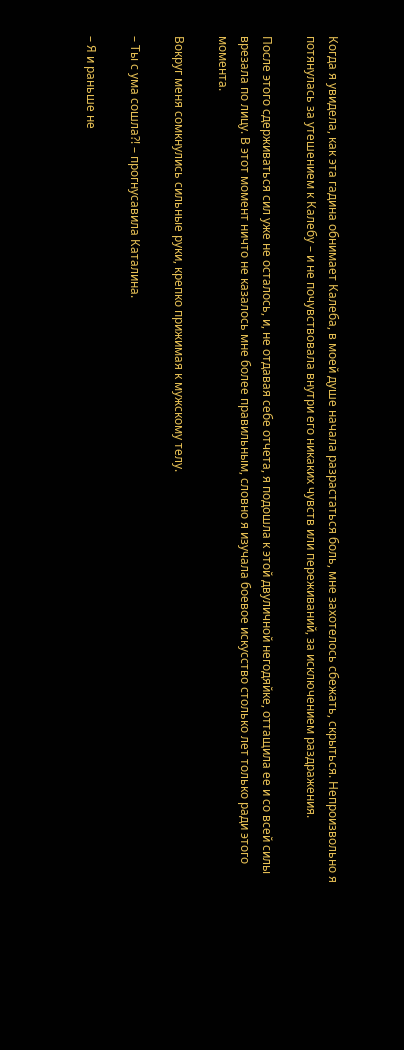Когда я увидела, как эта гадина обнимает Калеба, в моей душе начала разрастаться боль, мне захотелось сбежать, скрыться. Непроизвольно я потянулась за утешением к Калебу – и не почувствовала внутри его никаких чувств или переживаний, за исключением раздражения.

После этого сдерживаться сил уже не осталось, и, не отдавая себе отчета, я подошла к этой двуличной негодяйке, оттащила ее и со всей силы врезала по лицу. В этот момент ничто не казалось мне более правильным, словно я изучала боевое искусство столько лет только ради этого момента.

Вокруг меня сомкнулись сильные руки, крепко прижимая к мужскому телу.

– Ты с ума сошла?! – прогнусавила Каталина.

– Я и раньше не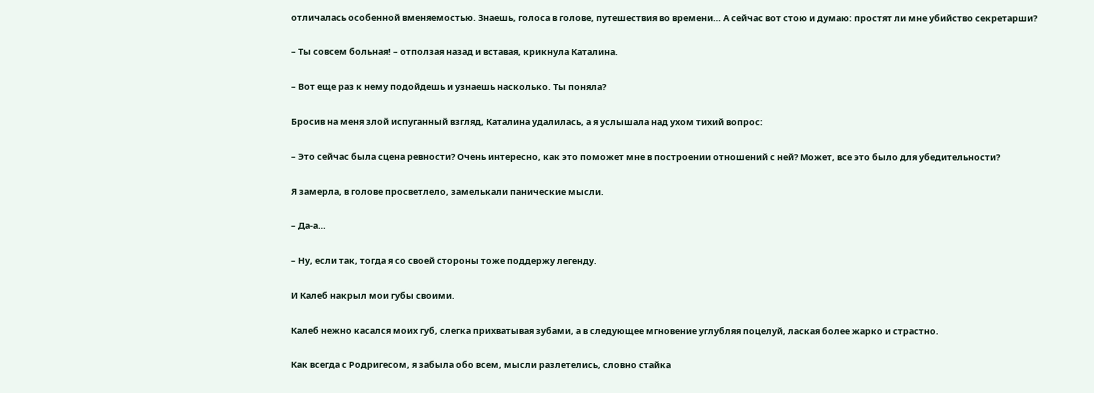отличалась особенной вменяемостью. Знаешь, голоса в голове, путешествия во времени… А сейчас вот стою и думаю: простят ли мне убийство секретарши?

– Ты совсем больная! – отползая назад и вставая, крикнула Каталина.

– Вот еще раз к нему подойдешь и узнаешь насколько. Ты поняла?

Бросив на меня злой испуганный взгляд, Каталина удалилась, а я услышала над ухом тихий вопрос:

– Это сейчас была сцена ревности? Очень интересно, как это поможет мне в построении отношений с ней? Может, все это было для убедительности?

Я замерла, в голове просветлело, замелькали панические мысли.

– Да-а…

– Ну, если так, тогда я со своей стороны тоже поддержу легенду.

И Калеб накрыл мои губы своими.

Калеб нежно касался моих губ, слегка прихватывая зубами, а в следующее мгновение углубляя поцелуй, лаская более жарко и страстно.

Как всегда с Родригесом, я забыла обо всем, мысли разлетелись, словно стайка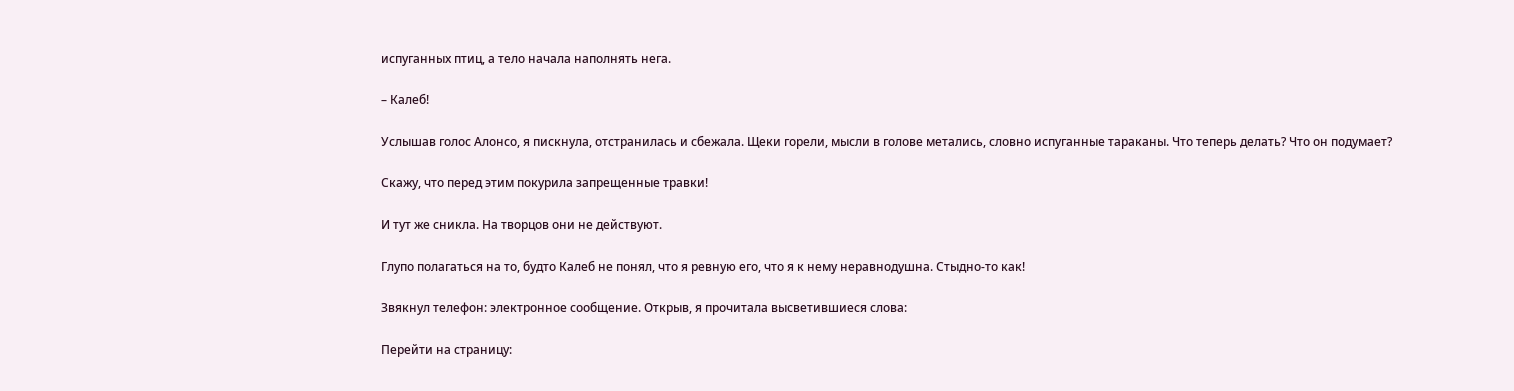испуганных птиц, а тело начала наполнять нега.

– Калеб!

Услышав голос Алонсо, я пискнула, отстранилась и сбежала. Щеки горели, мысли в голове метались, словно испуганные тараканы. Что теперь делать? Что он подумает?

Скажу, что перед этим покурила запрещенные травки!

И тут же сникла. На творцов они не действуют.

Глупо полагаться на то, будто Калеб не понял, что я ревную его, что я к нему неравнодушна. Стыдно-то как!

Звякнул телефон: электронное сообщение. Открыв, я прочитала высветившиеся слова:

Перейти на страницу: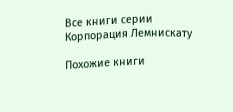Все книги серии Корпорация Лемнискату

Похожие книги